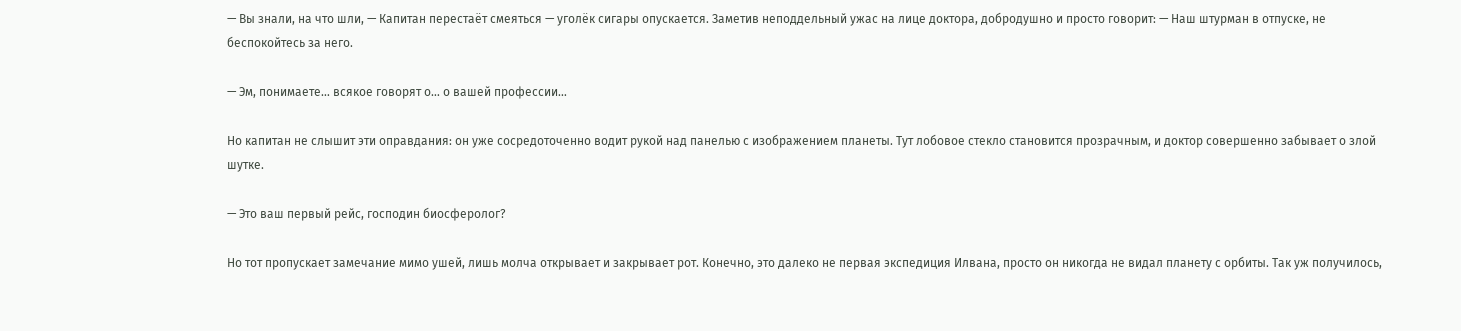— Вы знали, на что шли, — Капитан перестаёт смеяться — уголёк сигары опускается. Заметив неподдельный ужас на лице доктора, добродушно и просто говорит: — Наш штурман в отпуске, не беспокойтесь за него.

— Эм, понимаете… всякое говорят о… о вашей профессии…

Но капитан не слышит эти оправдания: он уже сосредоточенно водит рукой над панелью с изображением планеты. Тут лобовое стекло становится прозрачным, и доктор совершенно забывает о злой шутке.

— Это ваш первый рейс, господин биосферолог?

Но тот пропускает замечание мимо ушей, лишь молча открывает и закрывает рот. Конечно, это далеко не первая экспедиция Илвана, просто он никогда не видал планету с орбиты. Так уж получилось,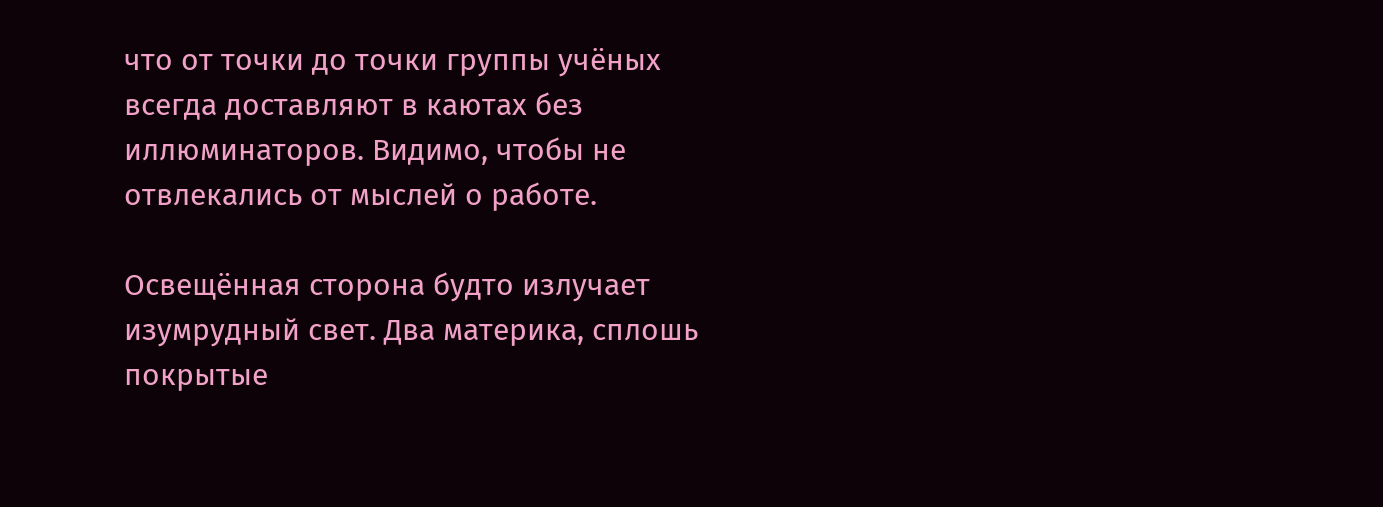что от точки до точки группы учёных всегда доставляют в каютах без иллюминаторов. Видимо, чтобы не отвлекались от мыслей о работе.

Освещённая сторона будто излучает изумрудный свет. Два материка, сплошь покрытые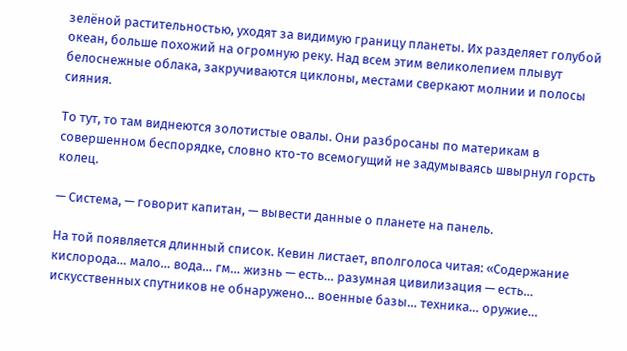зелёной растительностью, уходят за видимую границу планеты. Их разделяет голубой океан, больше похожий на огромную реку. Над всем этим великолепием плывут белоснежные облака, закручиваются циклоны, местами сверкают молнии и полосы сияния.

То тут, то там виднеются золотистые овалы. Они разбросаны по материкам в совершенном беспорядке, словно кто-то всемогущий не задумываясь швырнул горсть колец.

— Система, — говорит капитан, — вывести данные о планете на панель.

На той появляется длинный список. Кевин листает, вполголоса читая: «Содержание кислорода… мало… вода… гм… жизнь — есть… разумная цивилизация — есть… искусственных спутников не обнаружено… военные базы… техника… оружие…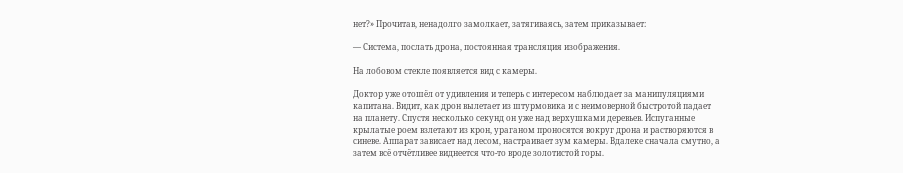нет?» Прочитав, ненадолго замолкает, затягиваясь, затем приказывает:

— Система, послать дрона, постоянная трансляция изображения.

На лобовом стекле появляется вид с камеры.

Доктор уже отошёл от удивления и теперь с интересом наблюдает за манипуляциями капитана. Видит, как дрон вылетает из штурмовика и с неимоверной быстротой падает на планету. Спустя несколько секунд он уже над верхушками деревьев. Испуганные крылатые роем взлетают из крон, ураганом проносятся вокруг дрона и растворяются в синеве. Аппарат зависает над лесом, настраивает зум камеры. Вдалеке сначала смутно, а затем всё отчётливее виднеется что-то вроде золотистой горы.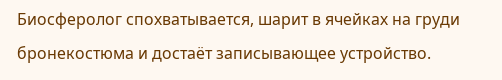Биосферолог спохватывается, шарит в ячейках на груди бронекостюма и достаёт записывающее устройство.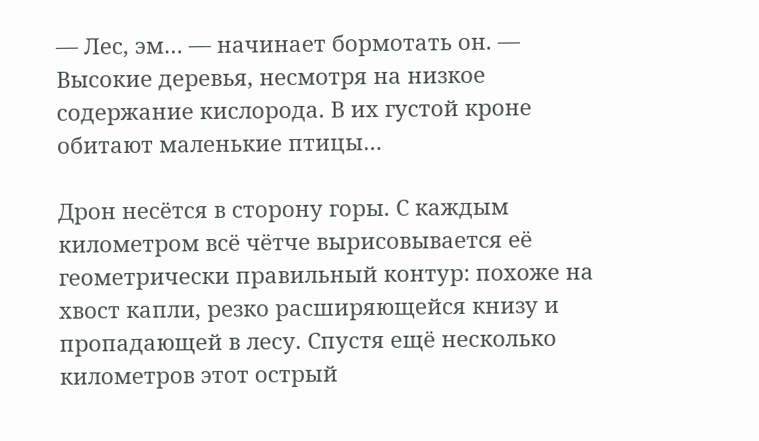— Лес, эм… — начинает бормотать он. — Высокие деревья, несмотря на низкое содержание кислорода. В их густой кроне обитают маленькие птицы…

Дрон несётся в сторону горы. С каждым километром всё чётче вырисовывается её геометрически правильный контур: похоже на хвост капли, резко расширяющейся книзу и пропадающей в лесу. Спустя ещё несколько километров этот острый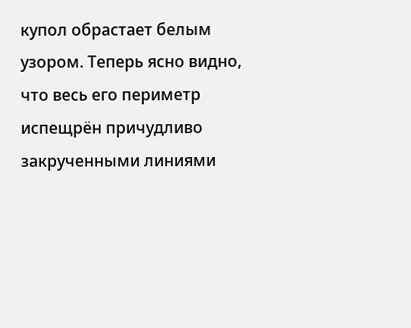купол обрастает белым узором. Теперь ясно видно, что весь его периметр испещрён причудливо закрученными линиями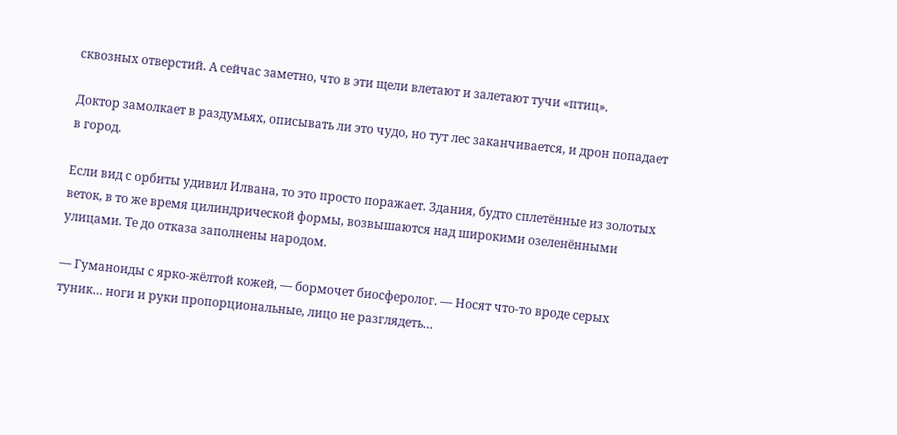сквозных отверстий. А сейчас заметно, что в эти щели влетают и залетают тучи «птиц».

Доктор замолкает в раздумьях, описывать ли это чудо, но тут лес заканчивается, и дрон попадает в город.

Если вид с орбиты удивил Илвана, то это просто поражает. Здания, будто сплетённые из золотых веток, в то же время цилиндрической формы, возвышаются над широкими озеленёнными улицами. Те до отказа заполнены народом.

— Гуманоиды с ярко-жёлтой кожей, — бормочет биосферолог. — Носят что-то вроде серых туник… ноги и руки пропорциональные, лицо не разглядеть…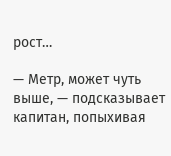рост…

— Метр, может чуть выше, — подсказывает капитан, попыхивая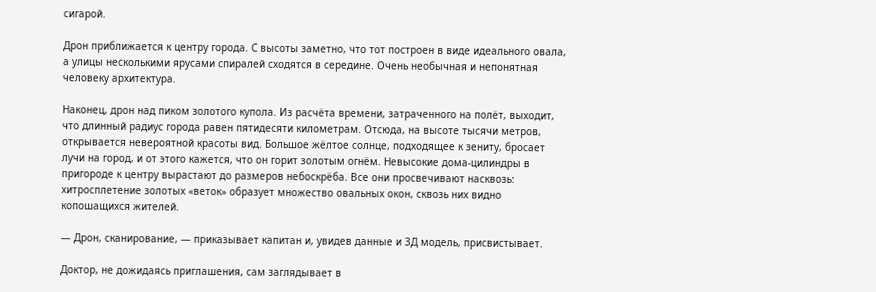сигарой.

Дрон приближается к центру города. С высоты заметно, что тот построен в виде идеального овала, а улицы несколькими ярусами спиралей сходятся в середине. Очень необычная и непонятная человеку архитектура.

Наконец, дрон над пиком золотого купола. Из расчёта времени, затраченного на полёт, выходит, что длинный радиус города равен пятидесяти километрам. Отсюда, на высоте тысячи метров, открывается невероятной красоты вид. Большое жёлтое солнце, подходящее к зениту, бросает лучи на город, и от этого кажется, что он горит золотым огнём. Невысокие дома-цилиндры в пригороде к центру вырастают до размеров небоскрёба. Все они просвечивают насквозь: хитросплетение золотых «веток» образует множество овальных окон, сквозь них видно копошащихся жителей.

— Дрон, сканирование, — приказывает капитан и, увидев данные и 3Д модель, присвистывает.

Доктор, не дожидаясь приглашения, сам заглядывает в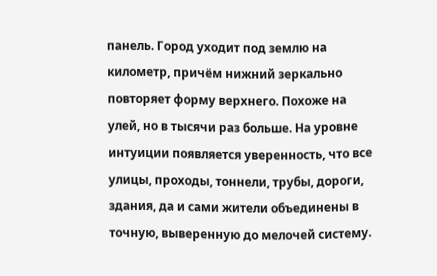панель. Город уходит под землю на километр, причём нижний зеркально повторяет форму верхнего. Похоже на улей, но в тысячи раз больше. На уровне интуиции появляется уверенность, что все улицы, проходы, тоннели, трубы, дороги, здания, да и сами жители объединены в точную, выверенную до мелочей систему.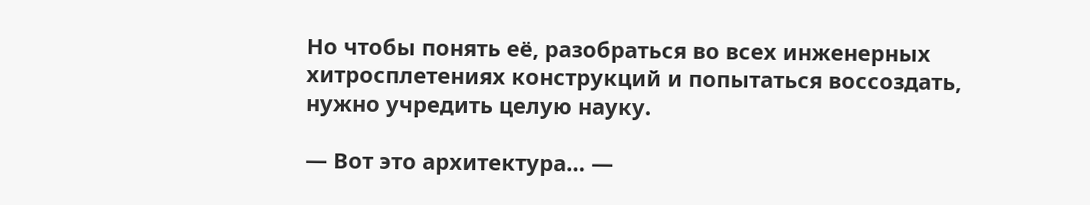Но чтобы понять её, разобраться во всех инженерных хитросплетениях конструкций и попытаться воссоздать, нужно учредить целую науку.

— Вот это архитектура… —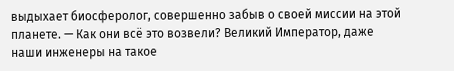выдыхает биосферолог, совершенно забыв о своей миссии на этой планете. — Как они всё это возвели? Великий Император, даже наши инженеры на такое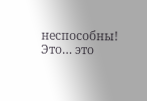неспособны! Это… это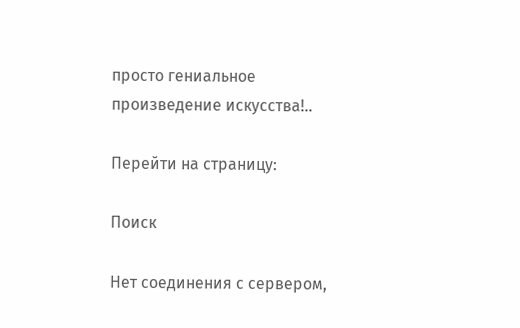просто гениальное произведение искусства!..

Перейти на страницу:

Поиск

Нет соединения с сервером,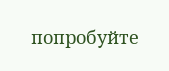попробуйте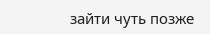зайти чуть позже